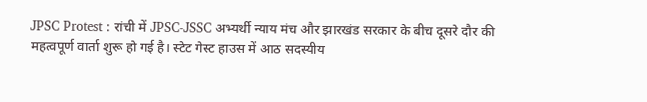JPSC Protest : रांची में JPSC-JSSC अभ्यर्थी न्याय मंच और झारखंड सरकार के बीच दूसरे दौर की महत्वपूर्ण वार्ता शुरू हो गई है। स्टेट गेस्ट हाउस में आठ सदस्यीय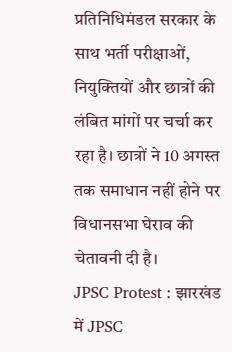प्रतिनिधिमंडल सरकार के साथ भर्ती परीक्षाओं, नियुक्तियों और छात्रों की लंबित मांगों पर चर्चा कर रहा है। छात्रों ने 10 अगस्त तक समाधान नहीं होने पर विधानसभा घेराव की चेतावनी दी है।
JPSC Protest : झारखंड में JPSC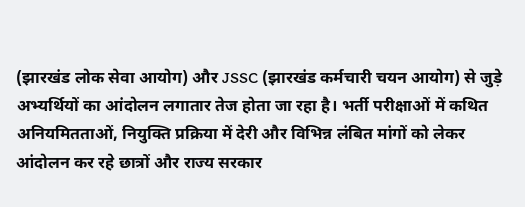(झारखंड लोक सेवा आयोग) और JSSC (झारखंड कर्मचारी चयन आयोग) से जुड़े अभ्यर्थियों का आंदोलन लगातार तेज होता जा रहा है। भर्ती परीक्षाओं में कथित अनियमितताओं, नियुक्ति प्रक्रिया में देरी और विभिन्न लंबित मांगों को लेकर आंदोलन कर रहे छात्रों और राज्य सरकार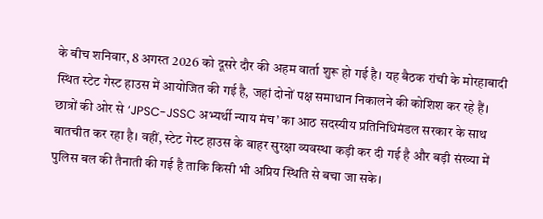के बीच शनिवार, 8 अगस्त 2026 को दूसरे दौर की अहम वार्ता शुरू हो गई है। यह बैठक रांची के मोरहाबादी स्थित स्टेट गेस्ट हाउस में आयोजित की गई है, जहां दोनों पक्ष समाधान निकालने की कोशिश कर रहे हैं।
छात्रों की ओर से ‘JPSC-JSSC अभ्यर्थी न्याय मंच’ का आठ सदस्यीय प्रतिनिधिमंडल सरकार के साथ बातचीत कर रहा है। वहीं, स्टेट गेस्ट हाउस के बाहर सुरक्षा व्यवस्था कड़ी कर दी गई है और बड़ी संख्या में पुलिस बल की तैनाती की गई है ताकि किसी भी अप्रिय स्थिति से बचा जा सके।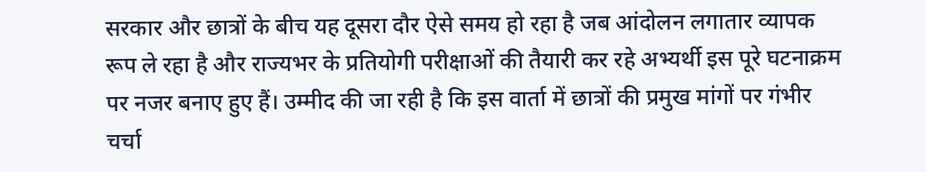सरकार और छात्रों के बीच यह दूसरा दौर ऐसे समय हो रहा है जब आंदोलन लगातार व्यापक रूप ले रहा है और राज्यभर के प्रतियोगी परीक्षाओं की तैयारी कर रहे अभ्यर्थी इस पूरे घटनाक्रम पर नजर बनाए हुए हैं। उम्मीद की जा रही है कि इस वार्ता में छात्रों की प्रमुख मांगों पर गंभीर चर्चा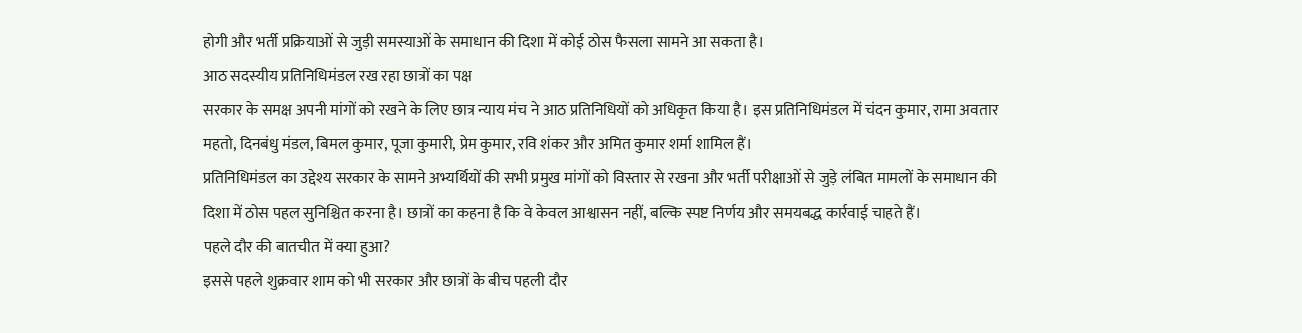होगी और भर्ती प्रक्रियाओं से जुड़ी समस्याओं के समाधान की दिशा में कोई ठोस फैसला सामने आ सकता है।
आठ सदस्यीय प्रतिनिधिमंडल रख रहा छात्रों का पक्ष
सरकार के समक्ष अपनी मांगों को रखने के लिए छात्र न्याय मंच ने आठ प्रतिनिधियों को अधिकृत किया है। इस प्रतिनिधिमंडल में चंदन कुमार, रामा अवतार महतो, दिनबंधु मंडल, बिमल कुमार, पूजा कुमारी, प्रेम कुमार, रवि शंकर और अमित कुमार शर्मा शामिल हैं।
प्रतिनिधिमंडल का उद्देश्य सरकार के सामने अभ्यर्थियों की सभी प्रमुख मांगों को विस्तार से रखना और भर्ती परीक्षाओं से जुड़े लंबित मामलों के समाधान की दिशा में ठोस पहल सुनिश्चित करना है। छात्रों का कहना है कि वे केवल आश्वासन नहीं, बल्कि स्पष्ट निर्णय और समयबद्ध कार्रवाई चाहते हैं।
पहले दौर की बातचीत में क्या हुआ?
इससे पहले शुक्रवार शाम को भी सरकार और छात्रों के बीच पहली दौर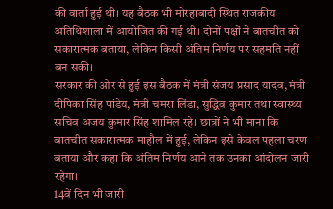की वार्ता हुई थी। यह बैठक भी मोरहाबादी स्थित राजकीय अतिथिशाला में आयोजित की गई थी। दोनों पक्षों ने बातचीत को सकारात्मक बताया, लेकिन किसी अंतिम निर्णय पर सहमति नहीं बन सकी।
सरकार की ओर से हुई इस बैठक में मंत्री संजय प्रसाद यादव, मंत्री दीपिका सिंह पांडेय, मंत्री चमरा लिंडा, सुद्धिव कुमार तथा स्वास्थ्य सचिव अजय कुमार सिंह शामिल रहे। छात्रों ने भी माना कि बातचीत सकारात्मक माहौल में हुई, लेकिन इसे केवल पहला चरण बताया और कहा कि अंतिम निर्णय आने तक उनका आंदोलन जारी रहेगा।
14वें दिन भी जारी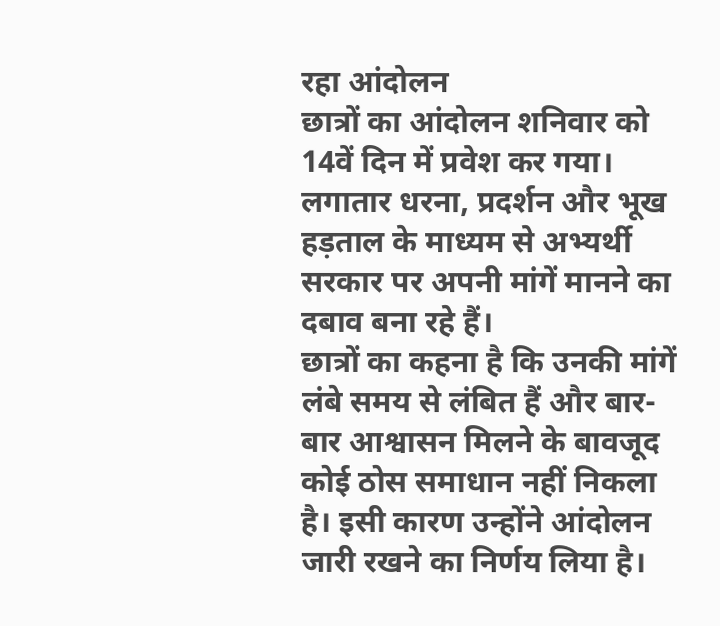रहा आंदोलन
छात्रों का आंदोलन शनिवार को 14वें दिन में प्रवेश कर गया। लगातार धरना, प्रदर्शन और भूख हड़ताल के माध्यम से अभ्यर्थी सरकार पर अपनी मांगें मानने का दबाव बना रहे हैं।
छात्रों का कहना है कि उनकी मांगें लंबे समय से लंबित हैं और बार-बार आश्वासन मिलने के बावजूद कोई ठोस समाधान नहीं निकला है। इसी कारण उन्होंने आंदोलन जारी रखने का निर्णय लिया है।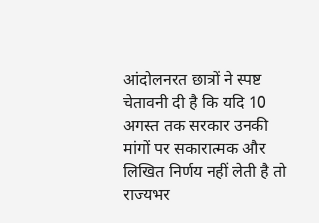आंदोलनरत छात्रों ने स्पष्ट चेतावनी दी है कि यदि 10 अगस्त तक सरकार उनकी मांगों पर सकारात्मक और लिखित निर्णय नहीं लेती है तो राज्यभर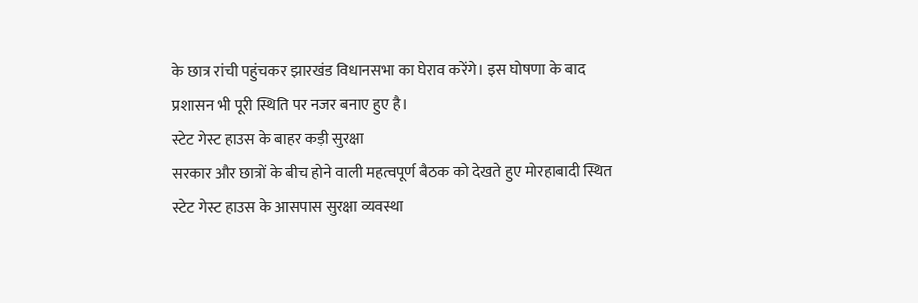के छात्र रांची पहुंचकर झारखंड विधानसभा का घेराव करेंगे। इस घोषणा के बाद प्रशासन भी पूरी स्थिति पर नजर बनाए हुए है।
स्टेट गेस्ट हाउस के बाहर कड़ी सुरक्षा
सरकार और छात्रों के बीच होने वाली महत्वपूर्ण बैठक को देखते हुए मोरहाबादी स्थित स्टेट गेस्ट हाउस के आसपास सुरक्षा व्यवस्था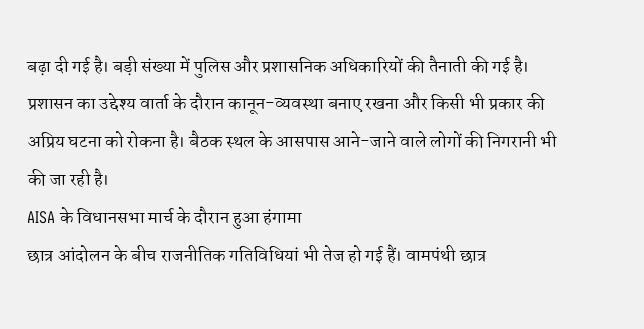बढ़ा दी गई है। बड़ी संख्या में पुलिस और प्रशासनिक अधिकारियों की तैनाती की गई है।
प्रशासन का उद्देश्य वार्ता के दौरान कानून-व्यवस्था बनाए रखना और किसी भी प्रकार की अप्रिय घटना को रोकना है। बैठक स्थल के आसपास आने-जाने वाले लोगों की निगरानी भी की जा रही है।
AISA के विधानसभा मार्च के दौरान हुआ हंगामा
छात्र आंदोलन के बीच राजनीतिक गतिविधियां भी तेज हो गई हैं। वामपंथी छात्र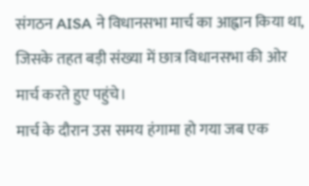संगठन AISA ने विधानसभा मार्च का आह्वान किया था, जिसके तहत बड़ी संख्या में छात्र विधानसभा की ओर मार्च करते हुए पहुंचे।
मार्च के दौरान उस समय हंगामा हो गया जब एक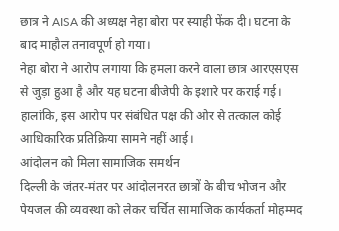छात्र ने AISA की अध्यक्ष नेहा बोरा पर स्याही फेंक दी। घटना के बाद माहौल तनावपूर्ण हो गया।
नेहा बोरा ने आरोप लगाया कि हमला करने वाला छात्र आरएसएस से जुड़ा हुआ है और यह घटना बीजेपी के इशारे पर कराई गई। हालांकि, इस आरोप पर संबंधित पक्ष की ओर से तत्काल कोई आधिकारिक प्रतिक्रिया सामने नहीं आई।
आंदोलन को मिला सामाजिक समर्थन
दिल्ली के जंतर-मंतर पर आंदोलनरत छात्रों के बीच भोजन और पेयजल की व्यवस्था को लेकर चर्चित सामाजिक कार्यकर्ता मोहम्मद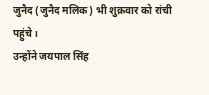जुनैद (जुनैद मलिक) भी शुक्रवार को रांची पहुंचे।
उन्होंने जयपाल सिंह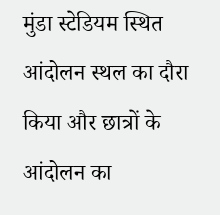मुंडा स्टेडियम स्थित आंदोलन स्थल का दौरा किया और छात्रों के आंदोलन का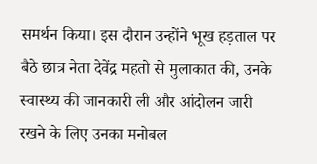समर्थन किया। इस दौरान उन्होंने भूख हड़ताल पर बैठे छात्र नेता देवेंद्र महतो से मुलाकात की, उनके स्वास्थ्य की जानकारी ली और आंदोलन जारी रखने के लिए उनका मनोबल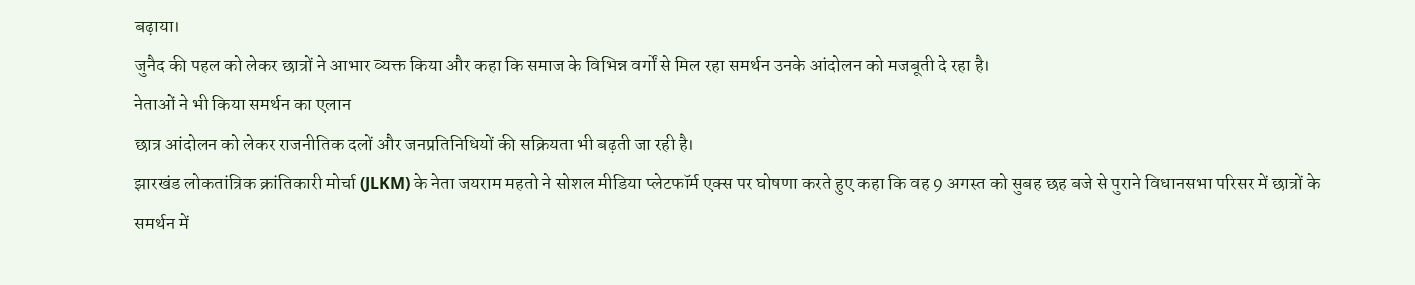बढ़ाया।
जुनैद की पहल को लेकर छात्रों ने आभार व्यक्त किया और कहा कि समाज के विभिन्न वर्गों से मिल रहा समर्थन उनके आंदोलन को मजबूती दे रहा है।
नेताओं ने भी किया समर्थन का एलान
छात्र आंदोलन को लेकर राजनीतिक दलों और जनप्रतिनिधियों की सक्रियता भी बढ़ती जा रही है।
झारखंड लोकतांत्रिक क्रांतिकारी मोर्चा (JLKM) के नेता जयराम महतो ने सोशल मीडिया प्लेटफॉर्म एक्स पर घोषणा करते हुए कहा कि वह 9 अगस्त को सुबह छह बजे से पुराने विधानसभा परिसर में छात्रों के समर्थन में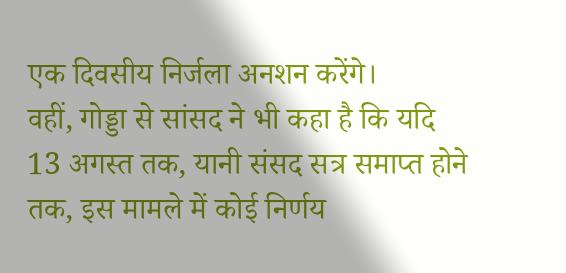एक दिवसीय निर्जला अनशन करेंगे।
वहीं, गोड्डा से सांसद ने भी कहा है कि यदि 13 अगस्त तक, यानी संसद सत्र समाप्त होने तक, इस मामले में कोई निर्णय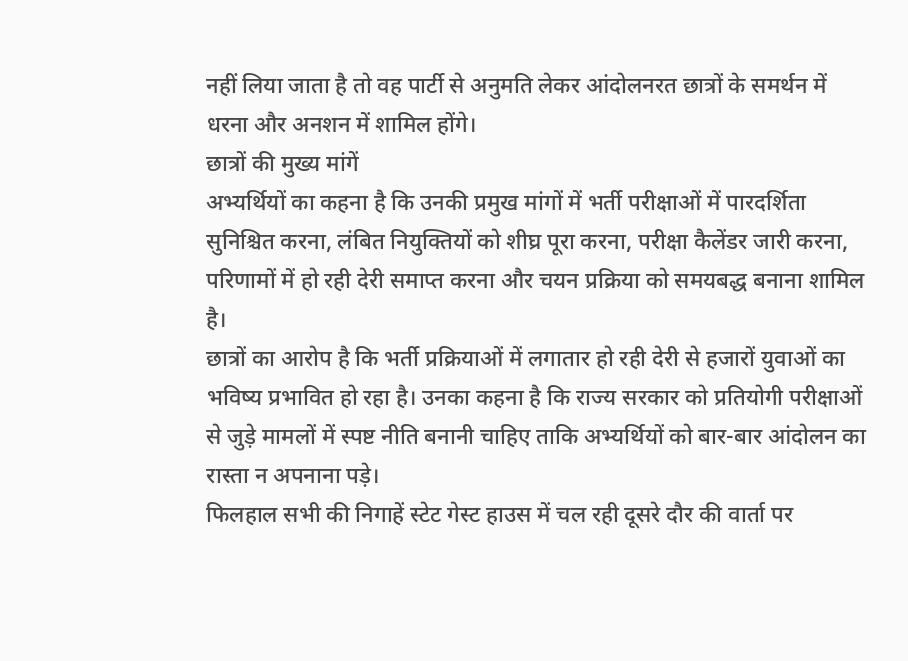नहीं लिया जाता है तो वह पार्टी से अनुमति लेकर आंदोलनरत छात्रों के समर्थन में धरना और अनशन में शामिल होंगे।
छात्रों की मुख्य मांगें
अभ्यर्थियों का कहना है कि उनकी प्रमुख मांगों में भर्ती परीक्षाओं में पारदर्शिता सुनिश्चित करना, लंबित नियुक्तियों को शीघ्र पूरा करना, परीक्षा कैलेंडर जारी करना, परिणामों में हो रही देरी समाप्त करना और चयन प्रक्रिया को समयबद्ध बनाना शामिल है।
छात्रों का आरोप है कि भर्ती प्रक्रियाओं में लगातार हो रही देरी से हजारों युवाओं का भविष्य प्रभावित हो रहा है। उनका कहना है कि राज्य सरकार को प्रतियोगी परीक्षाओं से जुड़े मामलों में स्पष्ट नीति बनानी चाहिए ताकि अभ्यर्थियों को बार-बार आंदोलन का रास्ता न अपनाना पड़े।
फिलहाल सभी की निगाहें स्टेट गेस्ट हाउस में चल रही दूसरे दौर की वार्ता पर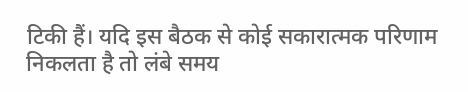टिकी हैं। यदि इस बैठक से कोई सकारात्मक परिणाम निकलता है तो लंबे समय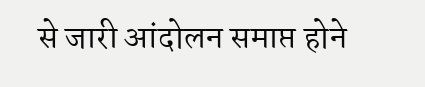से जारी आंदोलन समाप्त होने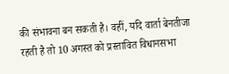की संभावना बन सकती है। वहीं, यदि वार्ता बेनतीजा रहती है तो 10 अगस्त को प्रस्तावित विधानसभा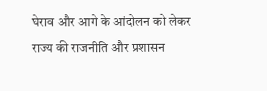घेराव और आगे के आंदोलन को लेकर राज्य की राजनीति और प्रशासन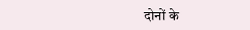दोनों के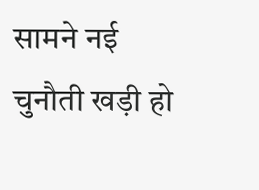सामने नई चुनौती खड़ी हो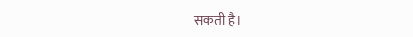सकती है।